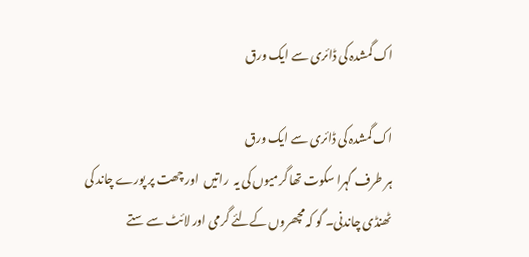اک گمشدہ کی ڈائری سے ایک ورق

اک گمشدہ کی ڈائری سے ایک ورق
ہر طرف گہرا سکوت تھا گرمیوں کی یہ  راتیں  اور چھت پر پورے چاند کی ٹھنڈی چاندنی۔ گو کہ مچھروں کےلئے گرمی اور لائٹ سے ستے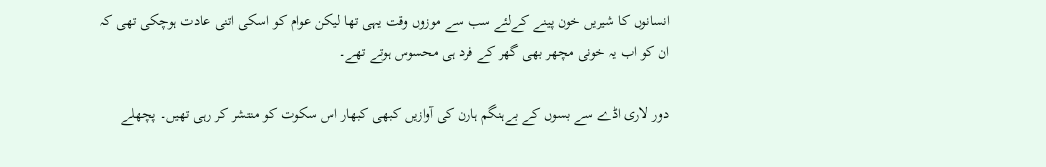انسانوں کا شیریں خون پینے کےلئے سب سے موزوں وقت یہی تھا لیکن عوام کو اسکی اتنی عادت ہوچکی تھی کہ ان کو اب یہ خونی مچھر بھی گھر کے فرد ہی محسوس ہوتے تھے۔

دور لاری اڈے سے بسوں کے بےہنگم ہارن کی آوازیں کبھی کبھار اس سکوت کو منتشر کر رہی تھیں۔ پچھلے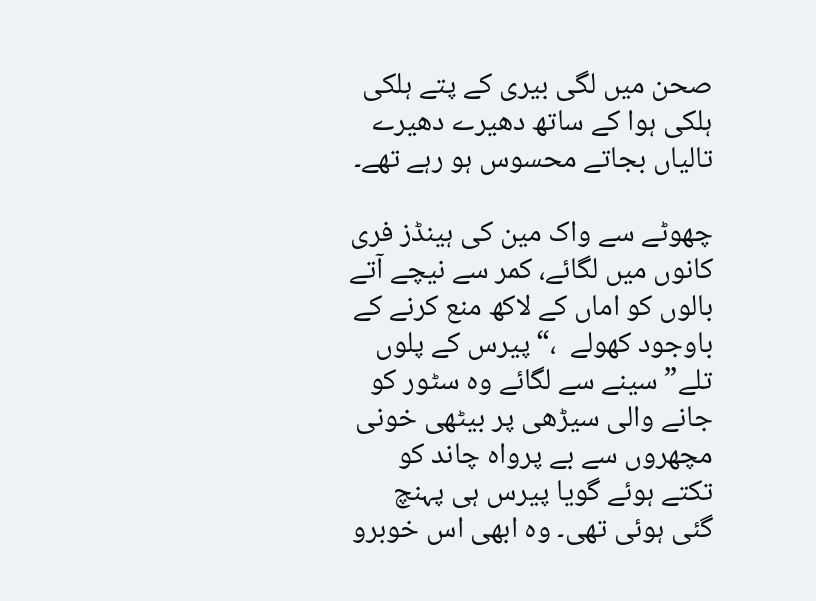صحن میں لگی بیری کے پتے ہلکی ہلکی ہوا کے ساتھ دھیرے دھیرے تالیاں بجاتے محسوس ہو رہے تھے۔

چھوٹے سے واک مین کی ہینڈز فری کانوں میں لگائے، کمر سے نیچے آتے بالوں کو اماں کے لاکھ منع کرنے کے باوجود کھولے  ،“پیرس کے پلوں تلے” سینے سے لگائے وہ سٹور کو جانے والی سیڑھی پر بیٹھی خونی مچھروں سے بے پرواہ چاند کو تکتے ہوئے گویا پیرس ہی پہنچ گئی ہوئی تھی۔ وہ ابھی اس خوبرو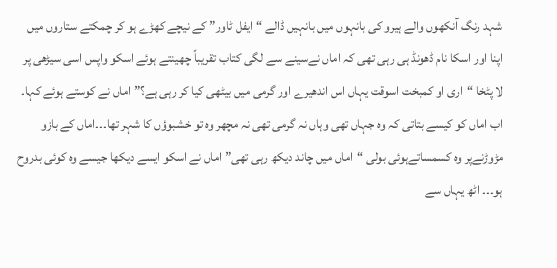شہد رنگ آنکھوں والے ہیرو کی بانہوں میں بانہیں ڈالے “ایفل ٹاور” کے نیچے کھڑے ہو کر چمکتے ستاروں میں اپنا اور اسکا نام ڈھونڈ ہی رہی تھی کہ اماں نےسینے سے لگی کتاب تقریباً چھینتے ہوئے اسکو واپس اسی سیڑھی پر لا پٹخا “اری او کمبخت اسوقت یہاں اس اندھیرے اور گرمی میں بیٹھی کیا کر رہی ہے؟” اماں نے کوستے ہوئے کہا۔ اب اماں کو کیسے بتاتی کہ وہ جہاں تھی وہاں نہ گرمی تھی نہ مچھر وہ تو خشبوؤں کا شہر تھا۔۔۔اماں کے بازو مڑوڑنےپر وہ کسمساتےہوئی بولی “اماں میں چاند دیکھ رہی تھی” اماں نے اسکو ایسے دیکھا جیسے وہ کوئی بدروح ہو۔۔۔ اٹھ یہاں سے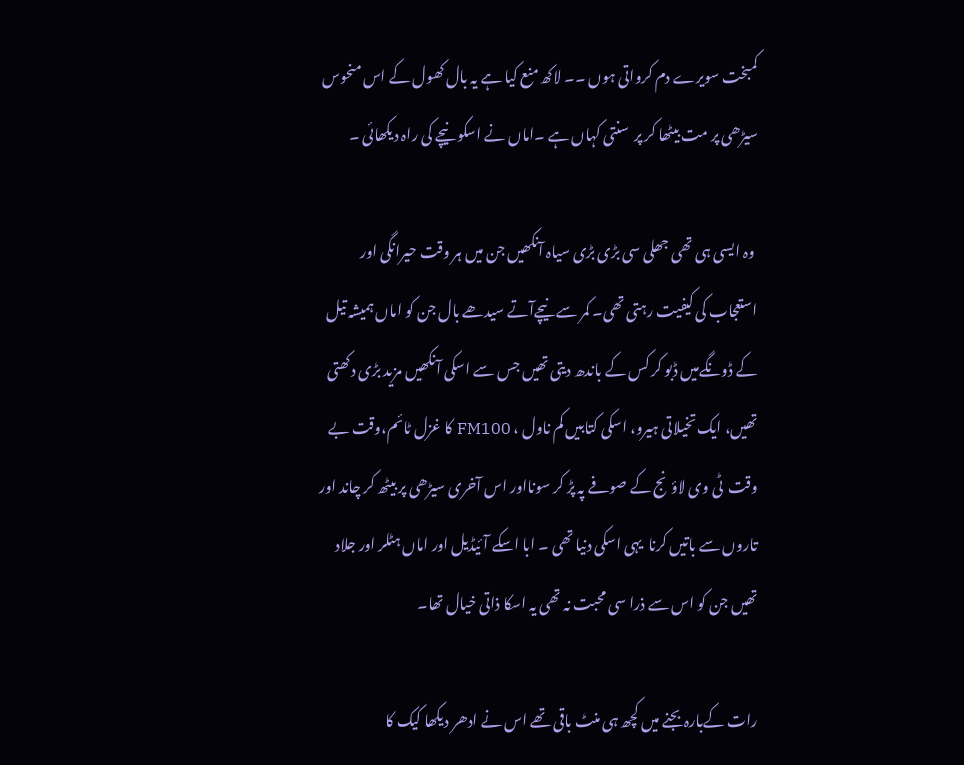کمبخت سویرے دم کرواتی ہوں ۔۔ لاکھ منع کیا ہے یہ بال کھول کے اس منحوس سیڑھی پر مت بیٹھا کر پر  سنتی کہاں ہے ۔اماں نے اسکو نیچے کی راہ دیکھائی ۔

 وہ ایسی ہی تھی جھلی سی بڑی بڑی سیاہ آنکھیں جن میں ہر وقت حیرانگی اور استعجاب کی کیفیت رہتی تھی۔ کمر سے نیچےآتے سیدھے بال جن کو اماں ہمیشہ تیل کے ڈونگےمیں ڈبو کر کس کے باندھ دیتی تھیں جس سے اسکی آنکھیں مزید بڑی دکھتی تھیں، ایک تخیلاتی ہیرو، اسکی کتابیں کم ناول ، FM100 کا غزل ٹائم،وقت بے وقت  ٹی وی لاؤنج کے صوفے پہ پڑ کر سونااور اس آخری سیڑھی پر بیٹھ کر چاند اور تاروں سے باتیں کرنا  یہی اسکی دنیا تھی ۔ ابا اسکے آئیڈیل اور اماں ہٹلر اور جلاد تھیں جن کو اس سے ذرا سی محبت نہ تھی یہ اسکا ذاتی خیال تھا۔

رات کےبارہ بجنے میں کچھ ہی منٹ باقی تھے اس نے ادھر دیکھا کیک کا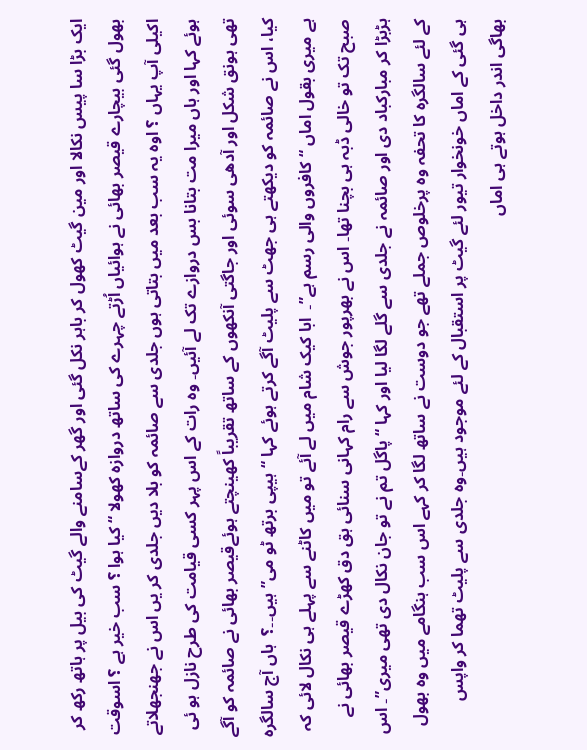ایک بڑا سا پیس نکالا اور مین گیٹ کھول کر باہر نکل گئی اور گھر کےسامنے والے گیٹ کی بیل پر ہاتھ رکھ کر بھول گئی بیچارے قیصر بھائی نے ہوائیاں اُڑتے چہرے کی ساتھ دروازہ کھولا “ کیا ہوا ؟ سب خیر ہے ؟ اسوقت اکیلی آپ یہاں ؟ اوہ یہ سب بعد میں بتاتی ہوں جلدی سے صائمہ کو بلا دیں جلدی کر یں اس نے جھنجھلاتے ہوئے کہا اور ہاں میرا مت بتانا بس دروازے تک لے آئیں۔ وہ رات کے اس پہر کسی قیامت کی طرح نازل ہو ئی تھی ہونق شکل اور آدھی سوئی اور جاگتی آنکھوں کے ساتھ تقریباً کھینچتے ہوئےقیصر بھائی نے صائمہ کو آگے کیا، اس نے صائمہ کو دیکھتے ہی جھٹ سے پلیٹ آگے کرتے ہوئے کہا “ہیپی برتھ ٹو می” ہیں۔۔؟  ہاں آج سالگرہ ہے میری بقول اماں “کافروں والی رسم ہے”۔  ابا کیک شام میں لے آئے تو میں کاٹنے سے پہلے ہی نکال لائی کہ صبح تک تو خالی ڈبہ ہی بچنا تھا۔ اس نے بھرپور جوش سے رام کہانی سنائی ہق دق کھڑے قیصر بھائی نے ہڑبڑا کر مبارکباد دی اور صائمہ نے جلدی سے گلے لگا لیا اور کہا “پاگل تم نے تو جان نکال دی تھی میری”۔ اس کے لئے سالگرہ کا تحفہ وہ پرخلوص جملے تھے جو دوست نے ساتھ لگا کر کہے اس سب ہنگامے میں وہ بھول ہی گئی کے اماں خونخوار تیور لئے گیٹ پر استقبال کے لئے موجود ہیں۔وہ جلدی سے پلیٹ تھما کر واپس بھاگی اندر داخل ہوتے ہی اماں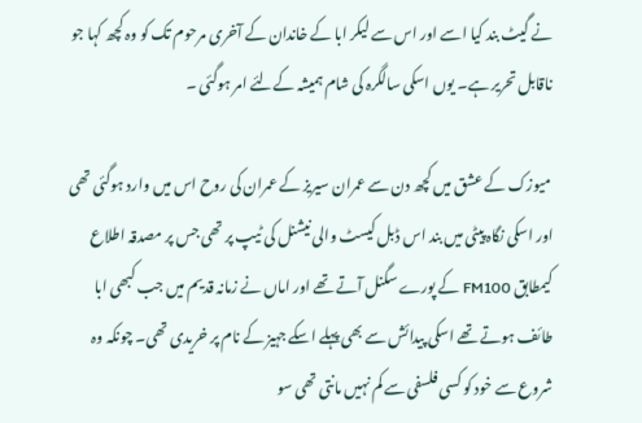نے گیٹ بند کیا اسے اور اس سے لیکر ابا کے خاندان کے آخری مرحوم تک کو وہ کچھ کہا جو ناقابل تحریر ہے۔ یوں اسکی سالگرہ کی شام ہمیشہ کےلئے امر ہوگئی ۔

 میوزک کے عشق میں کچھ دن سے عمران سیریز کے عمران کی روح اس میں وارد ہوگئی تھی اور اسکی نگاہ پیٹی میں بند اس ڈبل کیسٹ والی نیشنل کی ٹیپ پر تھی جس پر مصدقہ اطلاع کیمطابق FM100 کے پورے سگنل آتے تھے اور اماں نے زمانہ قدیم میں جب کبھی ابا طائف ہوتے تھے اسکی پیدائش سے بھی پہلے اسکے جہیز کے نام پر خریدی تھی۔ چونکہ وہ شروع سے خود کو کسی فلسفی سے کم نہیں مانتی تھی سو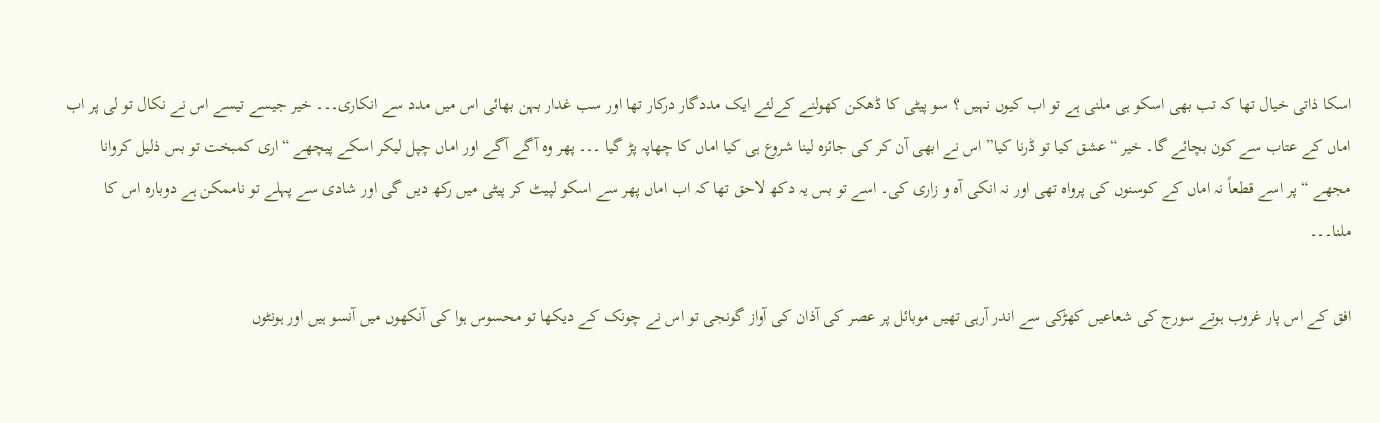اسکا ذاتی خیال تھا کہ تب بھی اسکو ہی ملنی ہے تو اب کیوں نہیں ؟ سو پیٹی کا ڈھکن کھولنے کےلئے ایک مددگار درکار تھا اور سب غدار بہن بھائی اس میں مدد سے انکاری۔۔۔ خیر جیسے تیسے اس نے نکال تو لی پر اب اماں کے عتاب سے کون بچائے گا۔ خیر “عشق کیا تو ڈرنا کیا” اس نے ابھی آن کر کی جائزہ لینا شروع ہی کیا اماں کا چھاپہ پڑ گیا ۔۔۔ پھر وہ آگے آگے اور اماں چپل لیکر اسکے پیچھے “اری کمبخت تو بس ذلیل کروانا مجھے “ پر اسے قطعاً نہ اماں کے کوسنوں کی پرواہ تھی اور نہ انکی آہ و زاری کی۔ اسے تو بس یہ دکھ لاحق تھا کہ اب اماں پھر سے اسکو لپیٹ کر پیٹی میں رکھ دیں گی اور شادی سے پہلے تو ناممکن ہے دوبارہ اس کا ملنا۔۔۔

افق کے اس پار غروب ہوتے سورج کی شعاعیں کھڑکی سے اندر آرہی تھیں موبائل پر عصر کی آذان کی آواز گونجی تو اس نے چونک کے دیکھا تو محسوس ہوا کی آنکھوں میں آنسو ہیں اور ہونٹوں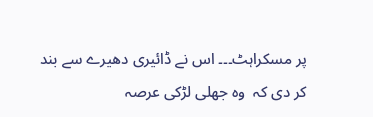پر مسکراہٹ۔۔۔ اس نے ڈائیری دھیرے سے بند کر دی کہ  وہ جھلی لڑکی عرصہ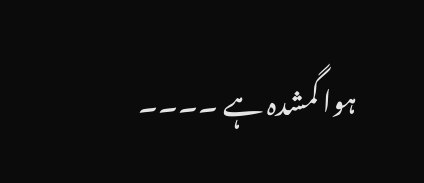ہوا گمشدہ ہے ۔۔۔۔